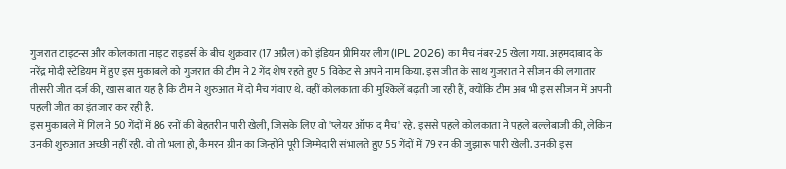गुजरात टाइटन्स और कोलकाता नाइट राइडर्स के बीच शुक्रवार (17 अप्रैल) को इंडियन प्रीमियर लीग (IPL 2026) का मैच नंबर-25 खेला गया. अहमदाबाद के नरेंद्र मोदी स्टेडियम में हुए इस मुकाबले को गुजरात की टीम ने 2 गेंद शेष रहते हुए 5 विकेट से अपने नाम किया. इस जीत के साथ गुजरात ने सीजन की लगातार तीसरी जीत दर्ज की, खास बात यह है कि टीम ने शुरुआत में दो मैच गंवाए थे. वहीं कोलकाता की मुश्किलें बढ़ती जा रही हैं, क्योंकि टीम अब भी इस सीजन में अपनी पहली जीत का इंतजार कर रही है.
इस मुकाबले में गिल ने 50 गेंदों में 86 रनों की बेहतरीन पारी खेली, जिसके लिए वो 'प्लेयर ऑफ द मैच' रहे. इससे पहले कोलकाता ने पहले बल्लेबाजी की, लेकिन उनकी शुरुआत अच्छी नहीं रही. वो तो भला हो, कैमरन ग्रीन का जिन्होंने पूरी जिम्मेदारी संभालते हुए 55 गेंदों में 79 रन की जुझारू पारी खेली. उनकी इस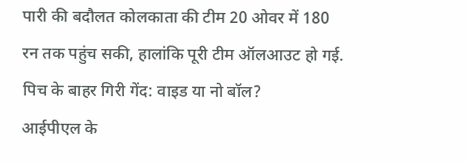पारी की बदौलत कोलकाता की टीम 20 ओवर में 180 रन तक पहुंच सकी, हालांकि पूरी टीम ऑलआउट हो गई.
पिच के बाहर गिरी गेंद: वाइड या नो बॉल?
आईपीएल के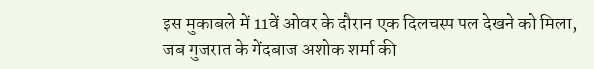इस मुकाबले में 11वें ओवर के दौरान एक दिलचस्प पल देखने को मिला, जब गुजरात के गेंदबाज अशोक शर्मा की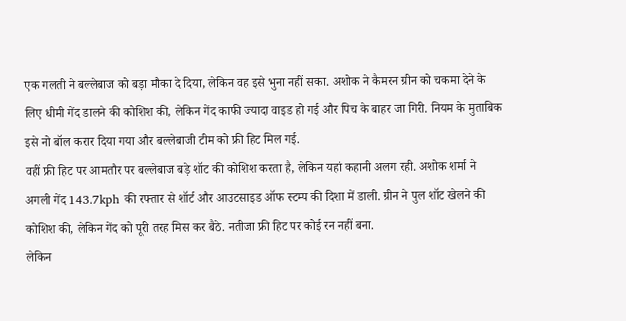एक गलती ने बल्लेबाज को बड़ा मौका दे दिया, लेकिन वह इसे भुना नहीं सका. अशोक ने कैमरन ग्रीन को चकमा देने के लिए धीमी गेंद डालने की कोशिश की, लेकिन गेंद काफी ज्यादा वाइड हो गई और पिच के बाहर जा गिरी. नियम के मुताबिक इसे नो बॉल करार दिया गया और बल्लेबाजी टीम को फ्री हिट मिल गई.
वहीं फ्री हिट पर आमतौर पर बल्लेबाज बड़े शॉट की कोशिश करता है, लेकिन यहां कहानी अलग रही. अशोक शर्मा ने अगली गेंद 143.7kph की रफ्तार से शॉर्ट और आउटसाइड ऑफ स्टम्प की दिशा में डाली. ग्रीन ने पुल शॉट खेलने की कोशिश की, लेकिन गेंद को पूरी तरह मिस कर बैठे. नतीजा फ्री हिट पर कोई रन नहीं बना.
लेकिन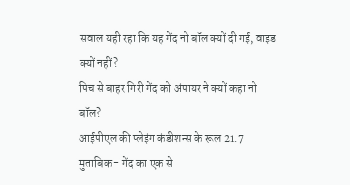सवाल यही रहा कि यह गेंद नो बॉल क्यों दी गई, वाइड क्यों नहीं?
पिच से बाहर गिरी गेंद को अंपायर ने क्यों कहा नो बॉल?
आईपीएल की प्लेइंग कंडीशन्स के रूल 21.7 मुताबिक- गेंद का एक से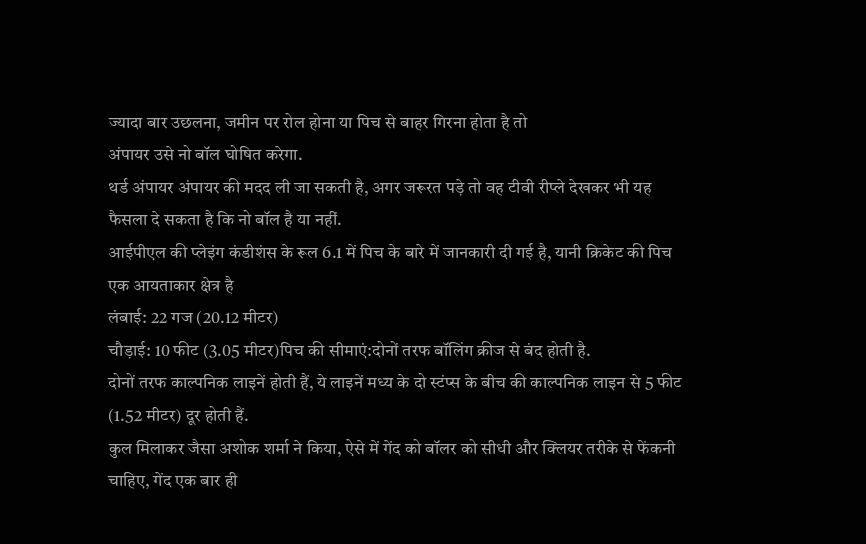ज्यादा बार उछलना, जमीन पर रोल होना या पिच से बाहर गिरना होता है तो
अंपायर उसे नो बॉल घोषित करेगा.
थर्ड अंपायर अंपायर की मदद ली जा सकती है, अगर जरूरत पड़े तो वह टीवी रीप्ले देखकर भी यह फैसला दे सकता है कि नो बॉल है या नहीं.
आईपीएल की प्लेइंग कंडीशंस के रूल 6.1 में पिच के बारे में जानकारी दी गई है, यानी क्रिकेट की पिच एक आयताकार क्षेत्र है
लंबाई: 22 गज (20.12 मीटर)
चौड़ाई: 10 फीट (3.05 मीटर)पिच की सीमाएं:दोनों तरफ बॉलिंग क्रीज से बंद होती है.
दोनों तरफ काल्पनिक लाइनें होती हैं, ये लाइनें मध्य के दो स्टंप्स के बीच की काल्पनिक लाइन से 5 फीट (1.52 मीटर) दूर होती हैं.
कुल मिलाकर जैसा अशोक शर्मा ने किया, ऐसे में गेंद को बॉलर को सीधी और क्लियर तरीके से फेंकनी चाहिए, गेंद एक बार ही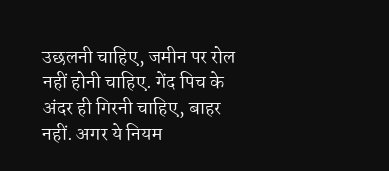उछलनी चाहिए, जमीन पर रोल नहीं होनी चाहिए. गेंद पिच के अंदर ही गिरनी चाहिए, बाहर नहीं. अगर ये नियम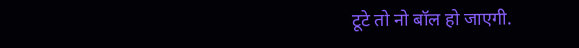टूटे तो नो बॉल हो जाएगी.